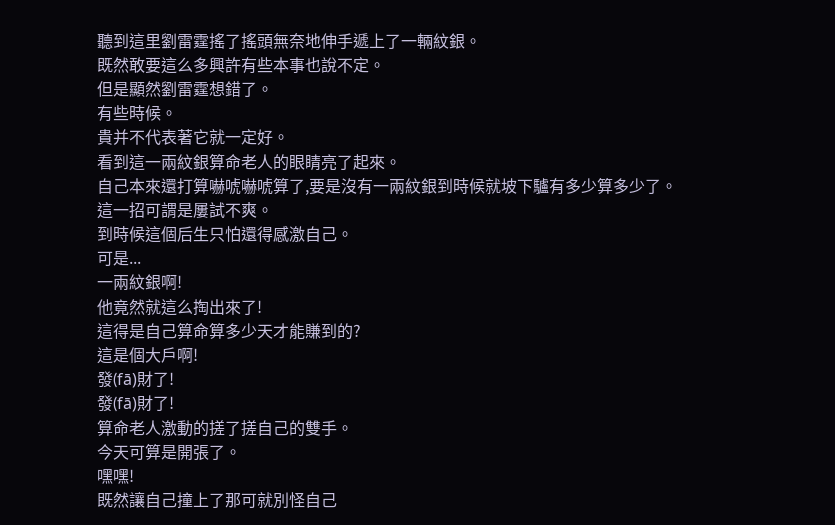聽到這里劉雷霆搖了搖頭無奈地伸手遞上了一輛紋銀。
既然敢要這么多興許有些本事也說不定。
但是顯然劉雷霆想錯了。
有些時候。
貴并不代表著它就一定好。
看到這一兩紋銀算命老人的眼睛亮了起來。
自己本來還打算嚇唬嚇唬算了,要是沒有一兩紋銀到時候就坡下驢有多少算多少了。
這一招可謂是屢試不爽。
到時候這個后生只怕還得感激自己。
可是...
一兩紋銀啊!
他竟然就這么掏出來了!
這得是自己算命算多少天才能賺到的?
這是個大戶啊!
發(fā)財了!
發(fā)財了!
算命老人激動的搓了搓自己的雙手。
今天可算是開張了。
嘿嘿!
既然讓自己撞上了那可就別怪自己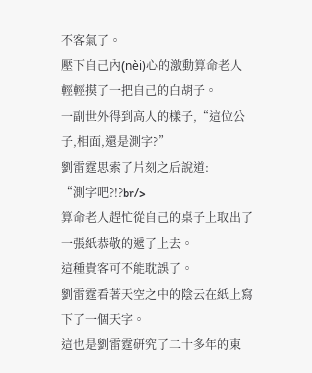不客氣了。
壓下自己內(nèi)心的激動算命老人輕輕摸了一把自己的白胡子。
一副世外得到高人的樣子,“這位公子,相面,還是測字?”
劉雷霆思索了片刻之后說道:
“測字吧?!?br/>
算命老人趕忙從自己的桌子上取出了一張紙恭敬的遞了上去。
這種貴客可不能耽誤了。
劉雷霆看著天空之中的陰云在紙上寫下了一個天字。
這也是劉雷霆研究了二十多年的東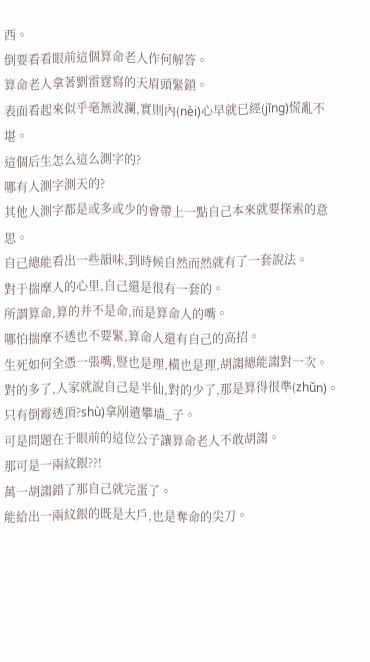西。
倒要看看眼前這個算命老人作何解答。
算命老人拿著劉雷霆寫的天眉頭緊鎖。
表面看起來似乎毫無波瀾,實則內(nèi)心早就已經(jīng)慌亂不堪。
這個后生怎么這么測字的?
哪有人測字測天的?
其他人測字都是或多或少的會帶上一點自己本來就要探索的意思。
自己總能看出一些韻味,到時候自然而然就有了一套說法。
對于揣摩人的心里,自己還是很有一套的。
所謂算命,算的并不是命,而是算命人的嘴。
哪怕揣摩不透也不要緊,算命人還有自己的高招。
生死如何全憑一張嘴,豎也是理,橫也是理,胡謅總能謅對一次。
對的多了,人家就說自己是半仙,對的少了,那是算得很準(zhǔn)。
只有倒霉透頂?shù)拿剐遣攀墙_子。
可是問題在于眼前的這位公子讓算命老人不敢胡謅。
那可是一兩紋銀??!
萬一胡謅錯了那自己就完蛋了。
能給出一兩紋銀的既是大戶,也是奪命的尖刀。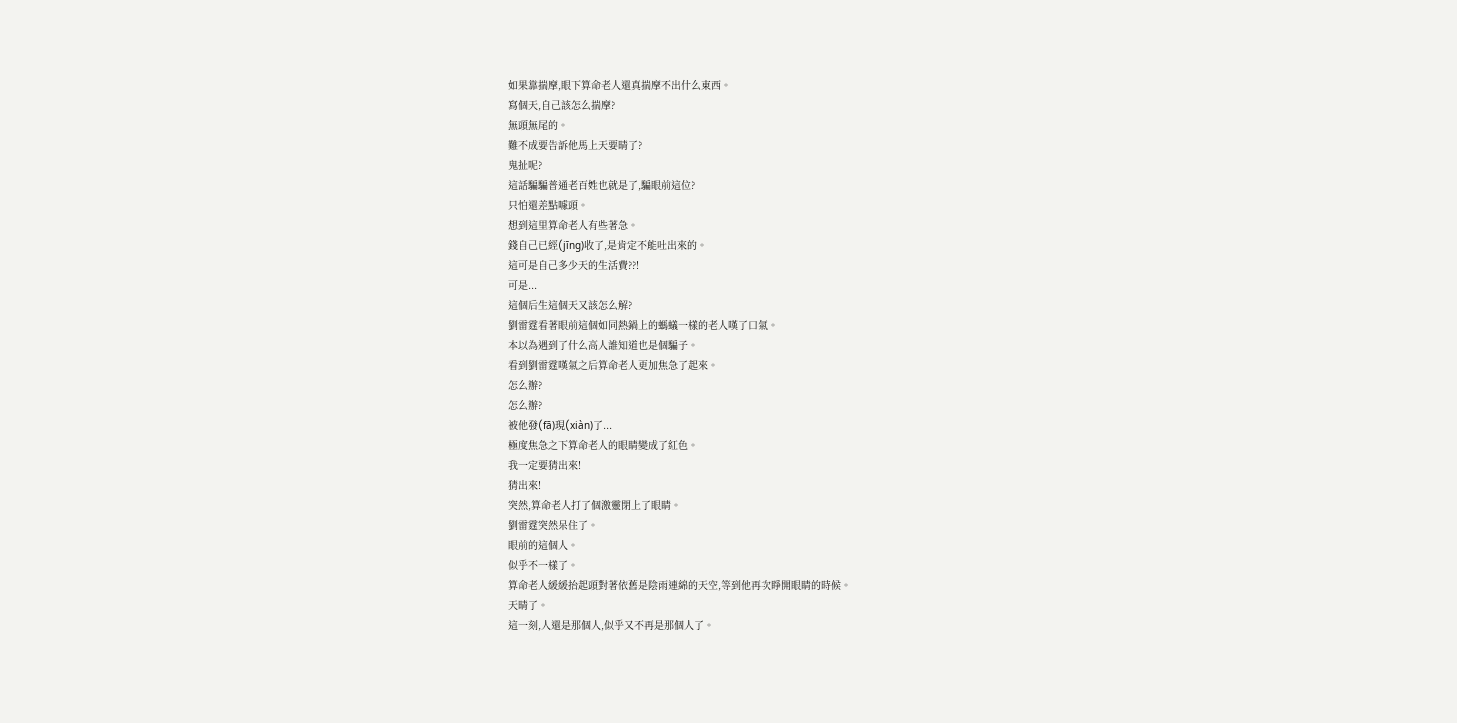如果靠揣摩,眼下算命老人還真揣摩不出什么東西。
寫個天,自己該怎么揣摩?
無頭無尾的。
難不成要告訴他馬上天要晴了?
鬼扯呢?
這話騙騙普通老百姓也就是了,騙眼前這位?
只怕還差點噱頭。
想到這里算命老人有些著急。
錢自己已經(jīng)收了,是肯定不能吐出來的。
這可是自己多少天的生活費??!
可是...
這個后生這個天又該怎么解?
劉雷霆看著眼前這個如同熱鍋上的螞蟻一樣的老人嘆了口氣。
本以為遇到了什么高人誰知道也是個騙子。
看到劉雷霆嘆氣之后算命老人更加焦急了起來。
怎么辦?
怎么辦?
被他發(fā)現(xiàn)了...
極度焦急之下算命老人的眼睛變成了紅色。
我一定要猜出來!
猜出來!
突然,算命老人打了個激靈閉上了眼睛。
劉雷霆突然呆住了。
眼前的這個人。
似乎不一樣了。
算命老人緩緩抬起頭對著依舊是陰雨連綿的天空,等到他再次睜開眼睛的時候。
天晴了。
這一刻,人還是那個人,似乎又不再是那個人了。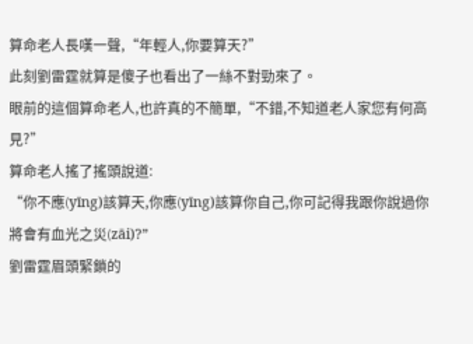算命老人長嘆一聲,“年輕人,你要算天?”
此刻劉雷霆就算是傻子也看出了一絲不對勁來了。
眼前的這個算命老人,也許真的不簡單,“不錯,不知道老人家您有何高見?”
算命老人搖了搖頭說道:
“你不應(yīng)該算天,你應(yīng)該算你自己,你可記得我跟你說過你將會有血光之災(zāi)?”
劉雷霆眉頭緊鎖的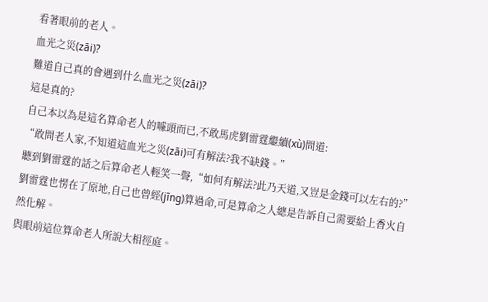看著眼前的老人。
血光之災(zāi)?
難道自己真的會遇到什么血光之災(zāi)?
這是真的?
自己本以為是這名算命老人的噱頭而已,不敢馬虎劉雷霆繼續(xù)問道:
“敢問老人家,不知道這血光之災(zāi)可有解法?我不缺錢。”
聽到劉雷霆的話之后算命老人輕笑一聲,“如何有解法?此乃天道,又豈是金錢可以左右的?”
劉雷霆也愣在了原地,自己也曾經(jīng)算過命,可是算命之人總是告訴自己需要給上香火自然化解。
與眼前這位算命老人所說大相徑庭。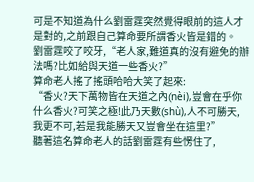可是不知道為什么劉雷霆突然覺得眼前的這人才是對的,之前跟自己算命要所謂香火皆是錯的。
劉雷霆咬了咬牙,“老人家,難道真的沒有避免的辦法嗎?比如給與天道一些香火?”
算命老人搖了搖頭哈哈大笑了起來:
“香火?天下萬物皆在天道之內(nèi),豈會在乎你什么香火?可笑之極!此乃天數(shù),人不可勝天,我更不可,若是我能勝天又豈會坐在這里?”
聽著這名算命老人的話劉雷霆有些愣住了,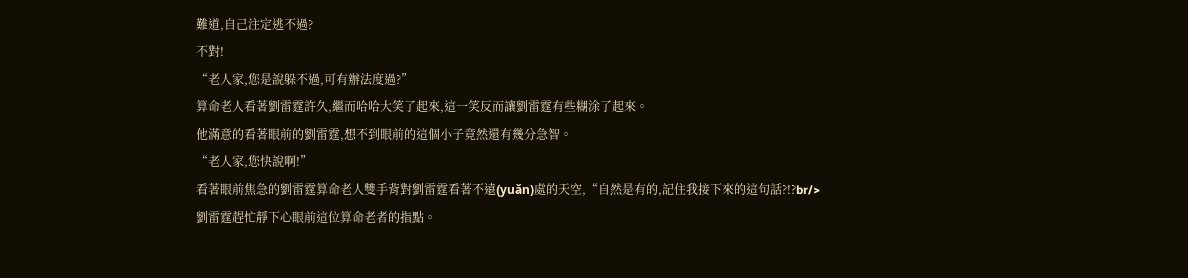難道,自己注定逃不過?
不對!
“老人家,您是說躲不過,可有辦法度過?”
算命老人看著劉雷霆許久,繼而哈哈大笑了起來,這一笑反而讓劉雷霆有些糊涂了起來。
他滿意的看著眼前的劉雷霆,想不到眼前的這個小子竟然還有幾分急智。
“老人家,您快說啊!”
看著眼前焦急的劉雷霆算命老人雙手背對劉雷霆看著不遠(yuǎn)處的天空,“自然是有的,記住我接下來的這句話?!?br/>
劉雷霆趕忙靜下心眼前這位算命老者的指點。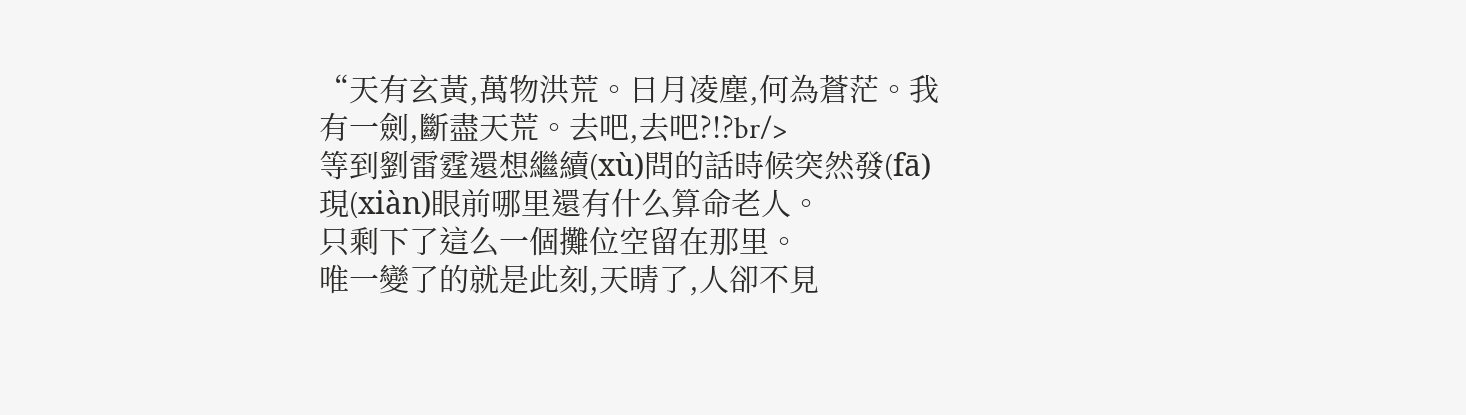“天有玄黃,萬物洪荒。日月凌塵,何為蒼茫。我有一劍,斷盡天荒。去吧,去吧?!?br/>
等到劉雷霆還想繼續(xù)問的話時候突然發(fā)現(xiàn)眼前哪里還有什么算命老人。
只剩下了這么一個攤位空留在那里。
唯一變了的就是此刻,天晴了,人卻不見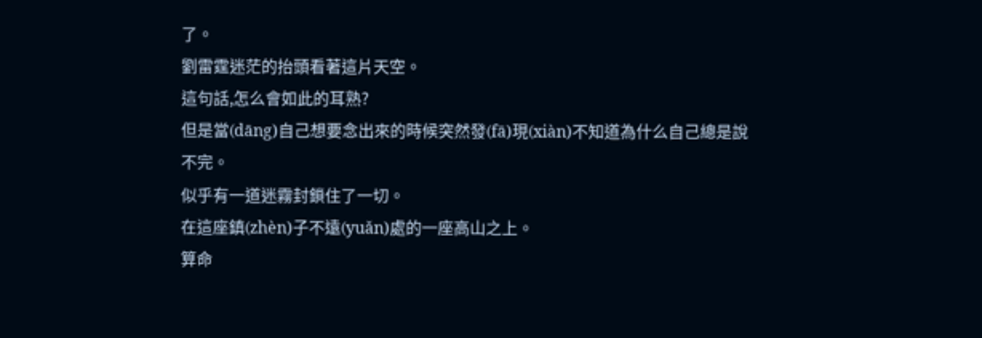了。
劉雷霆迷茫的抬頭看著這片天空。
這句話,怎么會如此的耳熟?
但是當(dāng)自己想要念出來的時候突然發(fā)現(xiàn)不知道為什么自己總是說不完。
似乎有一道迷霧封鎖住了一切。
在這座鎮(zhèn)子不遠(yuǎn)處的一座高山之上。
算命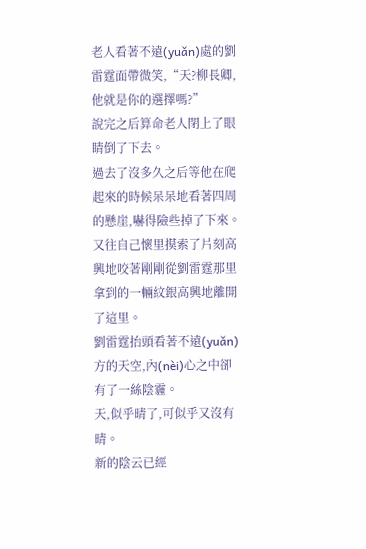老人看著不遠(yuǎn)處的劉雷霆面帶微笑,“天?柳長卿,他就是你的選擇嗎?”
說完之后算命老人閉上了眼睛倒了下去。
過去了沒多久之后等他在爬起來的時候呆呆地看著四周的懸崖,嚇得險些掉了下來。
又往自己懷里摸索了片刻高興地咬著剛剛從劉雷霆那里拿到的一輛紋銀高興地離開了這里。
劉雷霆抬頭看著不遠(yuǎn)方的天空,內(nèi)心之中卻有了一絲陰霾。
天,似乎晴了,可似乎又沒有晴。
新的陰云已經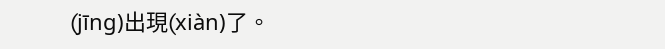(jīng)出現(xiàn)了。